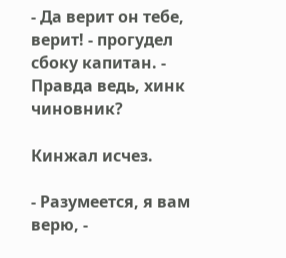- Да верит он тебе, верит! - прогудел сбоку капитан. - Правда ведь, хинк чиновник?

Кинжал исчез.

- Разумеется, я вам верю, -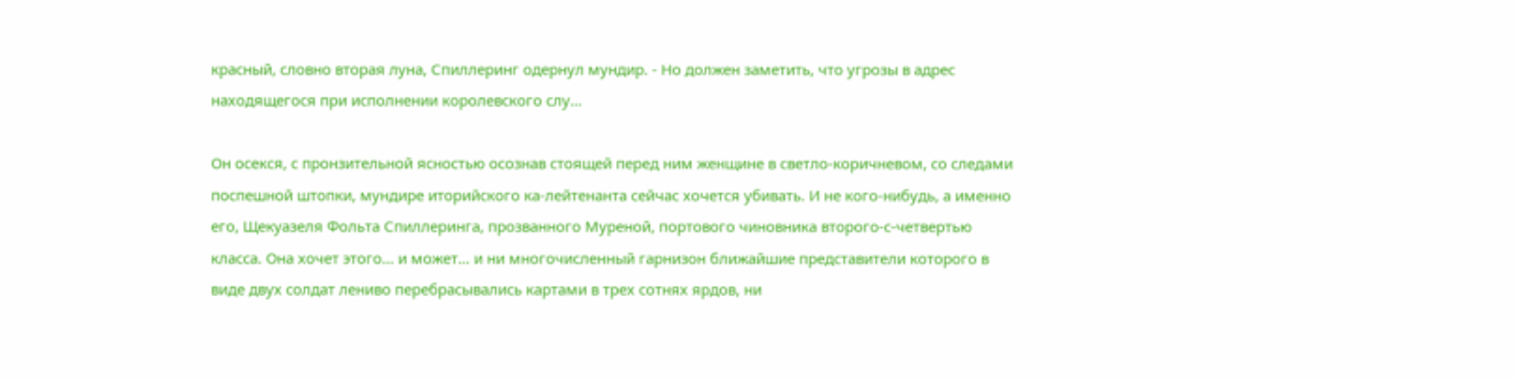красный, словно вторая луна, Спиллеринг одернул мундир. - Но должен заметить, что угрозы в адрес находящегося при исполнении королевского слу…

Он осекся, с пронзительной ясностью осознав стоящей перед ним женщине в светло-коричневом, со следами поспешной штопки, мундире иторийского ка-лейтенанта сейчас хочется убивать. И не кого-нибудь, а именно его, Щекуазеля Фольта Спиллеринга, прозванного Муреной, портового чиновника второго-с-четвертью класса. Она хочет этого… и может… и ни многочисленный гарнизон ближайшие представители которого в виде двух солдат лениво перебрасывались картами в трех сотнях ярдов, ни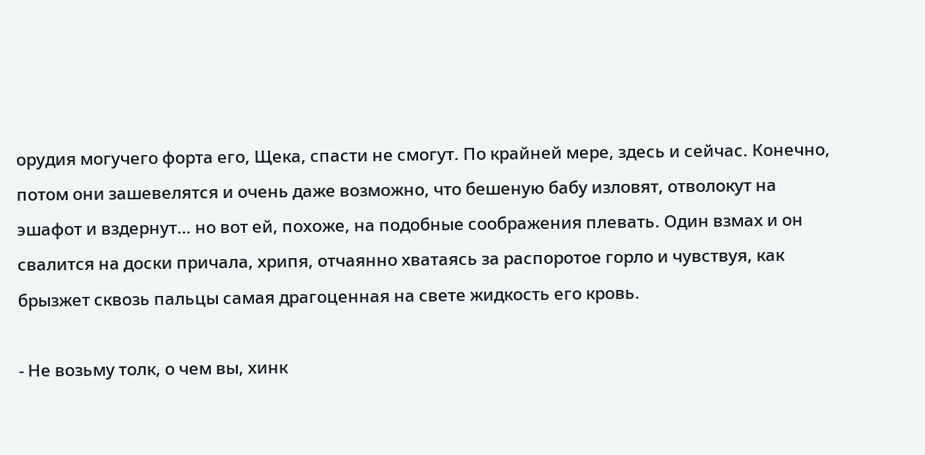орудия могучего форта его, Щека, спасти не смогут. По крайней мере, здесь и сейчас. Конечно, потом они зашевелятся и очень даже возможно, что бешеную бабу изловят, отволокут на эшафот и вздернут… но вот ей, похоже, на подобные соображения плевать. Один взмах и он свалится на доски причала, хрипя, отчаянно хватаясь за распоротое горло и чувствуя, как брызжет сквозь пальцы самая драгоценная на свете жидкость его кровь.

- Не возьму толк, о чем вы, хинк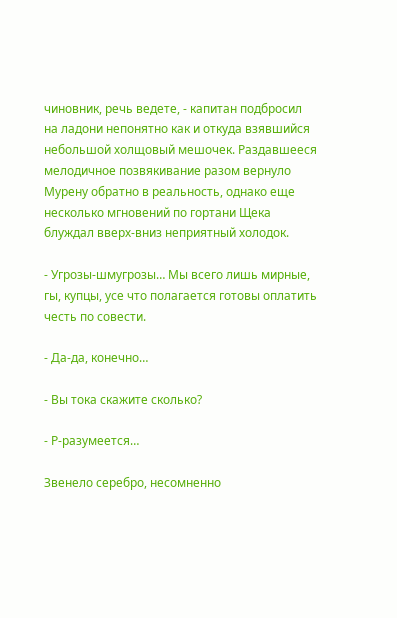чиновник, речь ведете, - капитан подбросил на ладони непонятно как и откуда взявшийся небольшой холщовый мешочек. Раздавшееся мелодичное позвякивание разом вернуло Мурену обратно в реальность, однако еще несколько мгновений по гортани Щека блуждал вверх-вниз неприятный холодок.

- Угрозы-шмугрозы… Мы всего лишь мирные, гы, купцы, усе что полагается готовы оплатить честь по совести.

- Да-да, конечно…

- Вы тока скажите сколько?

- Р-разумеется…

Звенело серебро, несомненно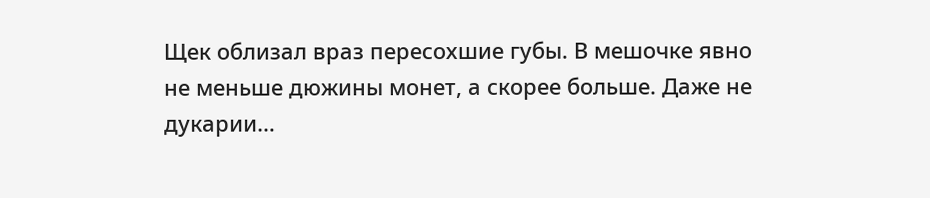Щек облизал враз пересохшие губы. В мешочке явно не меньше дюжины монет, а скорее больше. Даже не дукарии…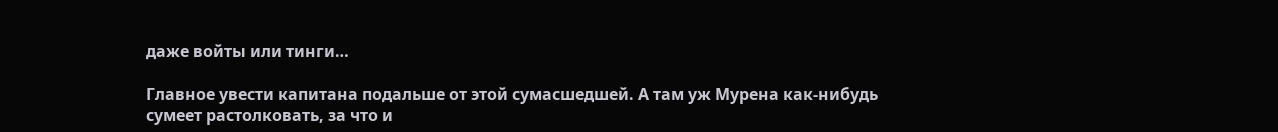даже войты или тинги…

Главное увести капитана подальше от этой сумасшедшей. А там уж Мурена как-нибудь сумеет растолковать, за что и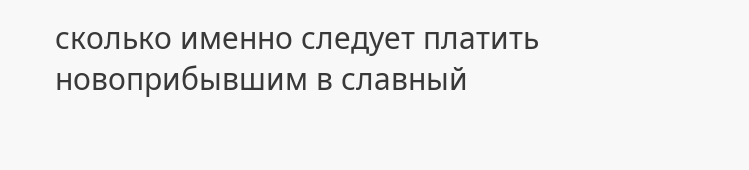сколько именно следует платить новоприбывшим в славный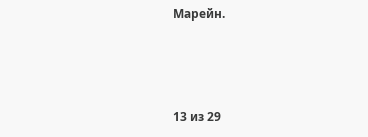Марейн.



13 из 29